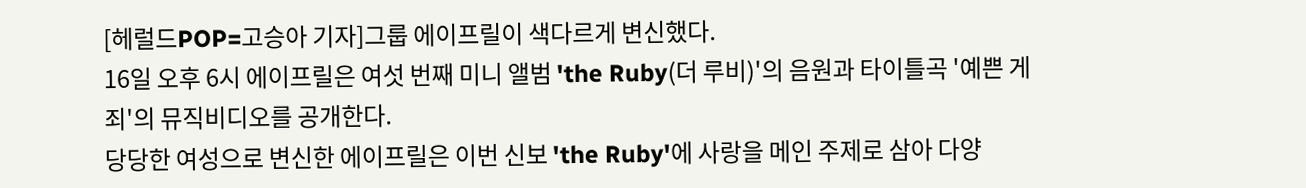[헤럴드POP=고승아 기자]그룹 에이프릴이 색다르게 변신했다.
16일 오후 6시 에이프릴은 여섯 번째 미니 앨범 'the Ruby(더 루비)'의 음원과 타이틀곡 '예쁜 게 죄'의 뮤직비디오를 공개한다.
당당한 여성으로 변신한 에이프릴은 이번 신보 'the Ruby'에 사랑을 메인 주제로 삼아 다양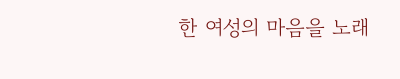한 여성의 마음을 노래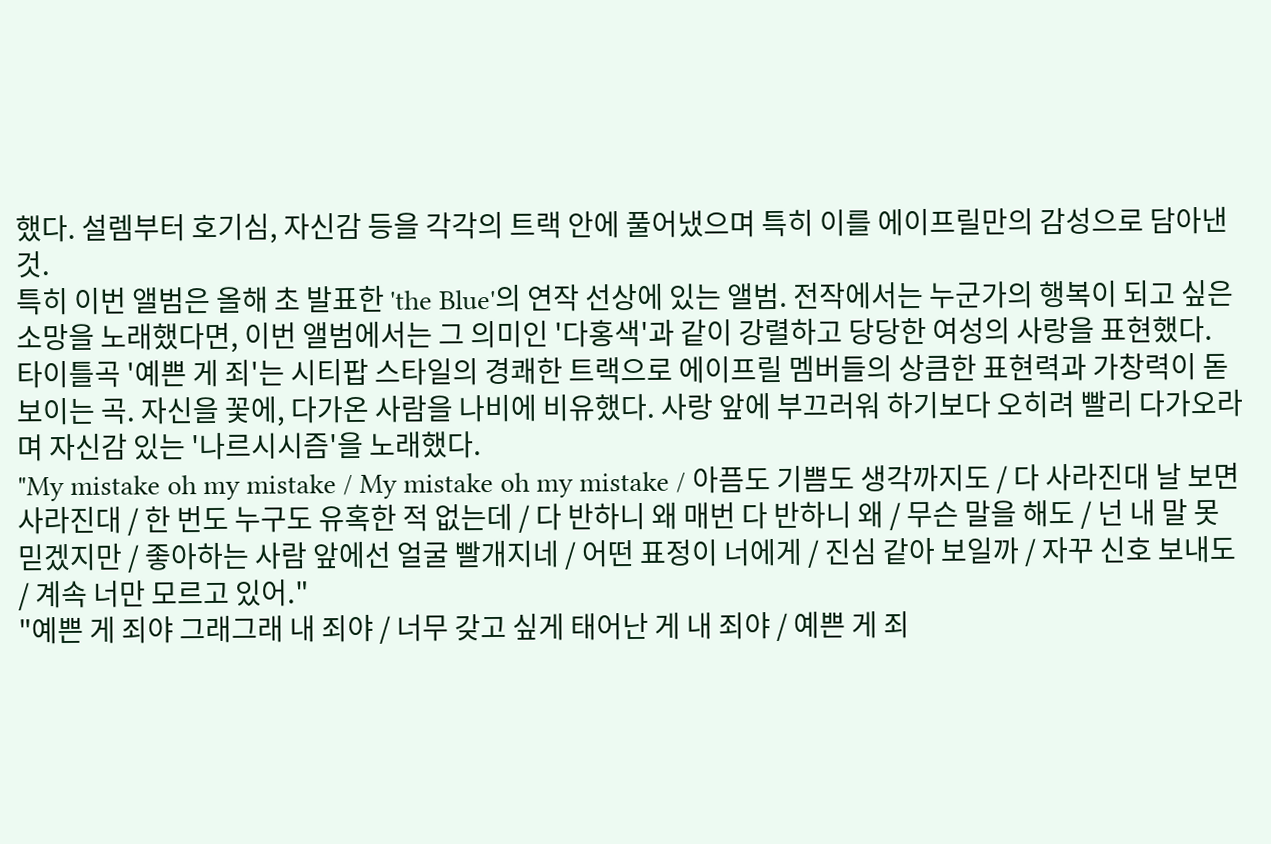했다. 설렘부터 호기심, 자신감 등을 각각의 트랙 안에 풀어냈으며 특히 이를 에이프릴만의 감성으로 담아낸 것.
특히 이번 앨범은 올해 초 발표한 'the Blue'의 연작 선상에 있는 앨범. 전작에서는 누군가의 행복이 되고 싶은 소망을 노래했다면, 이번 앨범에서는 그 의미인 '다홍색'과 같이 강렬하고 당당한 여성의 사랑을 표현했다.
타이틀곡 '예쁜 게 죄'는 시티팝 스타일의 경쾌한 트랙으로 에이프릴 멤버들의 상큼한 표현력과 가창력이 돋보이는 곡. 자신을 꽃에, 다가온 사람을 나비에 비유했다. 사랑 앞에 부끄러워 하기보다 오히려 빨리 다가오라며 자신감 있는 '나르시시즘'을 노래했다.
"My mistake oh my mistake / My mistake oh my mistake / 아픔도 기쁨도 생각까지도 / 다 사라진대 날 보면 사라진대 / 한 번도 누구도 유혹한 적 없는데 / 다 반하니 왜 매번 다 반하니 왜 / 무슨 말을 해도 / 넌 내 말 못 믿겠지만 / 좋아하는 사람 앞에선 얼굴 빨개지네 / 어떤 표정이 너에게 / 진심 같아 보일까 / 자꾸 신호 보내도 / 계속 너만 모르고 있어."
"예쁜 게 죄야 그래그래 내 죄야 / 너무 갖고 싶게 태어난 게 내 죄야 / 예쁜 게 죄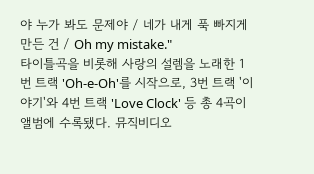야 누가 봐도 문제야 / 네가 내게 푹 빠지게 만든 건 / Oh my mistake."
타이틀곡을 비롯해 사랑의 설렘을 노래한 1번 트랙 'Oh-e-Oh'를 시작으로, 3번 트랙 '이야기'와 4번 트랙 'Love Clock' 등 총 4곡이 앨범에 수록됐다. 뮤직비디오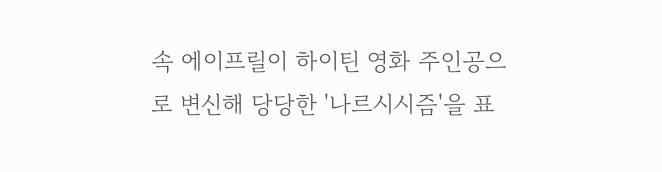속 에이프릴이 하이틴 영화 주인공으로 변신해 당당한 '나르시시즘'을 표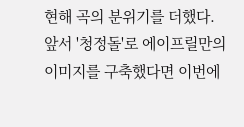현해 곡의 분위기를 더했다.
앞서 '청정돌'로 에이프릴만의 이미지를 구축했다면 이번에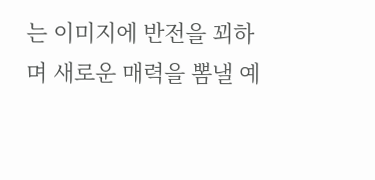는 이미지에 반전을 꾀하며 새로운 매력을 뽐낼 예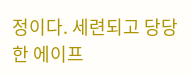정이다. 세련되고 당당한 에이프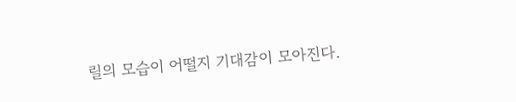릴의 모습이 어떨지 기대감이 모아진다.